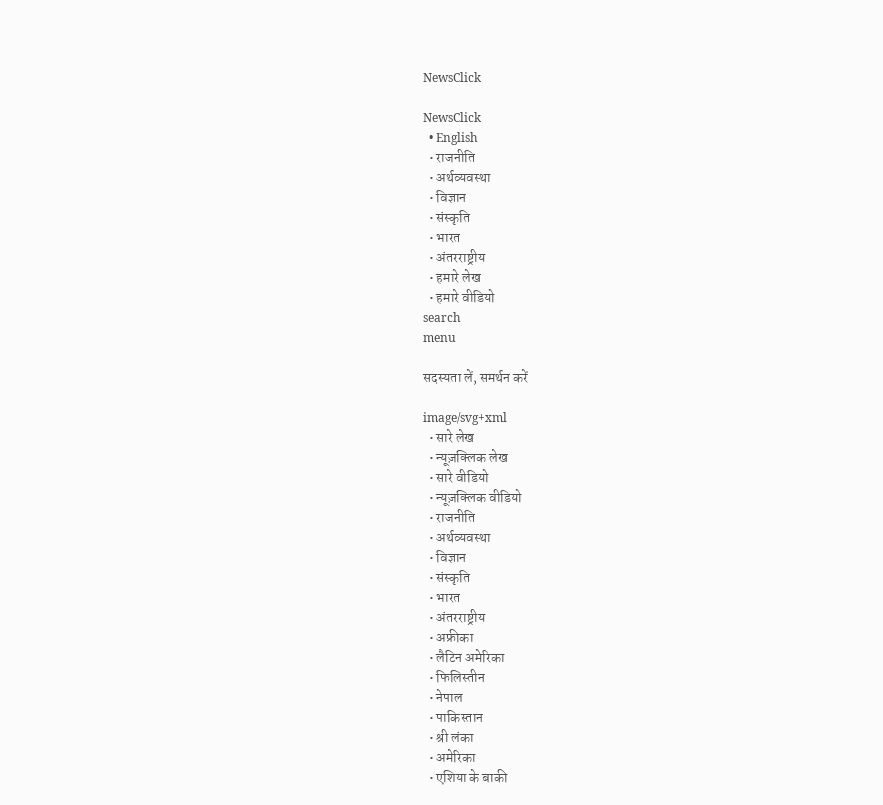NewsClick

NewsClick
  • English
  • राजनीति
  • अर्थव्यवस्था
  • विज्ञान
  • संस्कृति
  • भारत
  • अंतरराष्ट्रीय
  • हमारे लेख
  • हमारे वीडियो
search
menu

सदस्यता लें, समर्थन करें

image/svg+xml
  • सारे लेख
  • न्यूज़क्लिक लेख
  • सारे वीडियो
  • न्यूज़क्लिक वीडियो
  • राजनीति
  • अर्थव्यवस्था
  • विज्ञान
  • संस्कृति
  • भारत
  • अंतरराष्ट्रीय
  • अफ्रीका
  • लैटिन अमेरिका
  • फिलिस्तीन
  • नेपाल
  • पाकिस्तान
  • श्री लंका
  • अमेरिका
  • एशिया के बाकी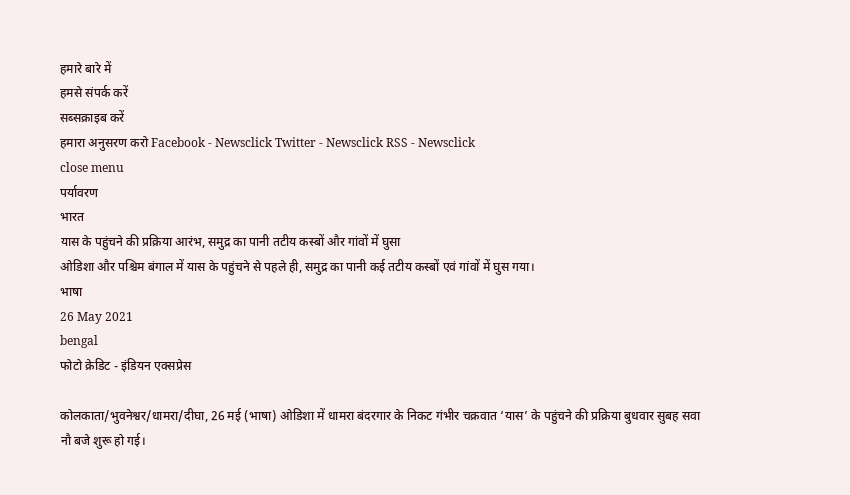हमारे बारे में
हमसे संपर्क करें
सब्सक्राइब करें
हमारा अनुसरण करो Facebook - Newsclick Twitter - Newsclick RSS - Newsclick
close menu
पर्यावरण
भारत
यास के पहुंचने की प्रक्रिया आरंभ, समुद्र का पानी तटीय कस्बों और गांवों में घुसा
ओडिशा और पश्चिम बंगाल में यास के पहुंचने से पहले ही, समुद्र का पानी कई तटीय कस्बों एवं गांवों में घुस गया।
भाषा
26 May 2021
bengal
फोटो क्रेडिट - इंडियन एक्सप्रेस

कोलकाता/भुवनेश्वर/धामरा/दीघा, 26 मई (भाषा) ओडिशा में धामरा बंदरगार के निकट गंभीर चक्रवात ‘यास’ के पहुंचने की प्रक्रिया बुधवार सुबह सवा नौ बजे शुरू हो गई।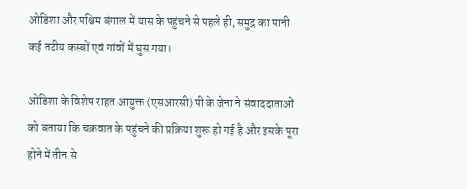ओडिशा और पश्चिम बंगाल में यास के पहुंचने से पहले ही, समुद्र का पानी कई तटीय कस्बों एवं गांवों में घुस गया।

ओडिशा के विशेष राहत आयुक्त (एसआरसी) पी के जेना ने संवाददाताओं को बताया कि चक्रवात के पहुंचने की प्रक्रिया शुरू हो गई है और इसके पूरा होने में तीन से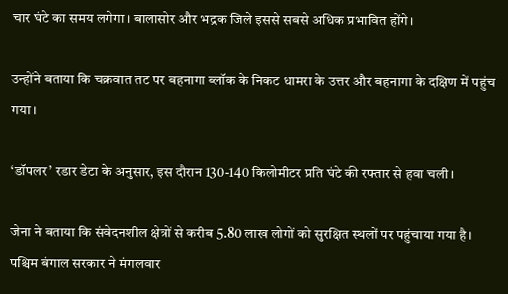चार घंटे का समय लगेगा। बालासोर और भद्रक जिले इससे सबसे अधिक प्रभावित होंगे।

उन्होंने बताया कि चक्रवात तट पर बहनागा ब्लॉक के निकट धामरा के उत्तर और बहनागा के दक्षिण में पहुंच गया।

‘डॉपलर’ रडार डेटा के अनुसार, इस दौरान 130-140 किलोमीटर प्रति घंटे की रफ्तार से हवा चली।

जेना ने बताया कि संवेदनशील क्षेत्रों से करीब 5.80 लाख लोगों को सुरक्षित स्थलों पर पहुंचाया गया है। पश्चिम बंगाल सरकार ने मंगलवार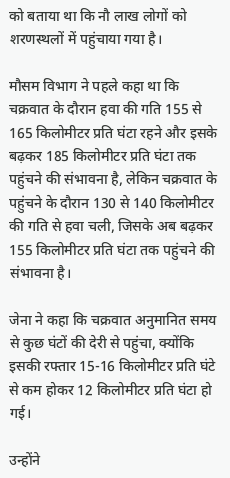को बताया था कि नौ लाख लोगों को शरणस्थलों में पहुंचाया गया है।

मौसम विभाग ने पहले कहा था कि चक्रवात के दौरान हवा की गति 155 से 165 किलोमीटर प्रति घंटा रहने और इसके बढ़कर 185 किलोमीटर प्रति घंटा तक पहुंचने की संभावना है, लेकिन चक्रवात के पहुंचने के दौरान 130 से 140 किलोमीटर की गति से हवा चली, जिसके अब बढ़कर 155 किलोमीटर प्रति घंटा तक पहुंचने की संभावना है।

जेना ने कहा कि चक्रवात अनुमानित समय से कुछ घंटों की देरी से पहुंचा, क्योंकि इसकी रफ्तार 15-16 किलोमीटर प्रति घंटे से कम होकर 12 किलोमीटर प्रति घंटा हो गई।

उन्होंने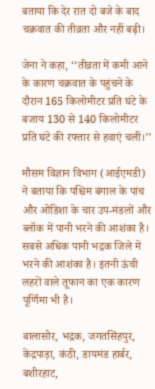बताया कि देर रात दो बजे के बाद चक्रवात की तीव्रता और नहीं बढ़ी।

जेना ने कहा, ‘‘तीव्रता में कमी आने के कारण चक्रवात के पहुंचने के दौरान 165 किलोमीटर प्रति घंटे के बजाय 130 से 140 किलोमीटर प्रति घंटे की रफ्तार से हवाएं चलीं।’’

मौसम विज्ञान विभाग (आईएमडी) ने बताया कि पश्चिम बंगाल के पांच और ओडिशा के चार उप-मंडलों और ब्लॉक में पानी भरने की आशंका है। सबसे अधिक पानी भद्रक जिले में भरने की आशंका है। इतनी ऊंची लहरों वाले तूफान का एक कारण पूर्णिमा भी है।

बालासोर, भद्रक, जगतसिंहपुर, केंद्रपाड़ा, कंठी, डायमंड हार्बर, बशीरहाट,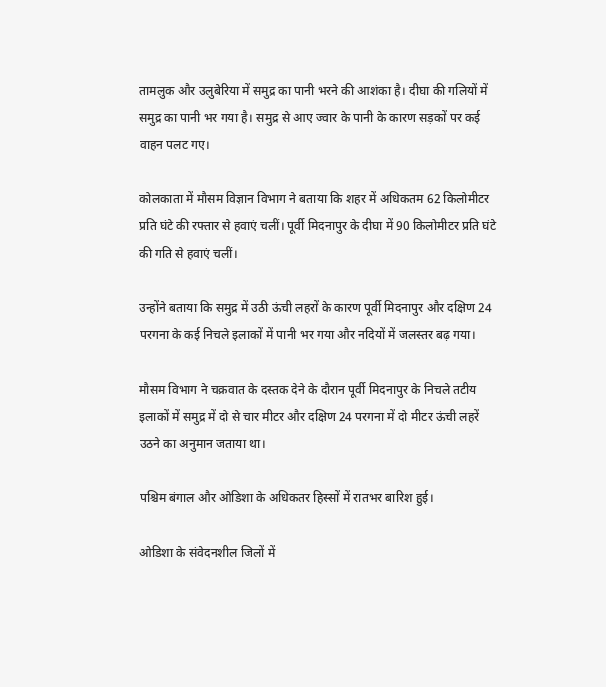तामलुक और उलुबेरिया में समुद्र का पानी भरने की आशंका है। दीघा की गलियों में समुद्र का पानी भर गया है। समुद्र से आए ज्वार के पानी के कारण सड़कों पर कई वाहन पलट गए।

कोलकाता में मौसम विज्ञान विभाग ने बताया कि शहर में अधिकतम 62 किलोमीटर प्रति घंटे की रफ्तार से हवाएं चलीं। पूर्वी मिदनापुर के दीघा में 90 किलोमीटर प्रति घंटे की गति से हवाएं चलीं।

उन्होंने बताया कि समुद्र में उठी ऊंची लहरों के कारण पूर्वी मिदनापुर और दक्षिण 24 परगना के कई निचले इलाकों में पानी भर गया और नदियों में जलस्तर बढ़ गया।

मौसम विभाग ने चक्रवात के दस्तक देने के दौरान पूर्वी मिदनापुर के निचले तटीय इलाकों में समुद्र में दो से चार मीटर और दक्षिण 24 परगना में दो मीटर ऊंची लहरें उठने का अनुमान जताया था।

पश्चिम बंगाल और ओडिशा के अधिकतर हिस्सों में रातभर बारिश हुई।

ओडिशा के संवेदनशील जिलों में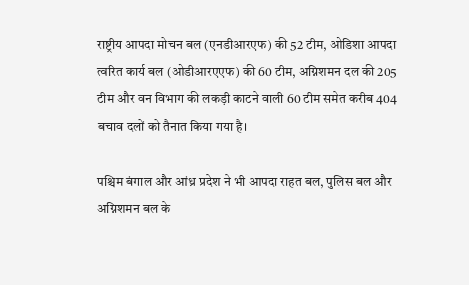राष्ट्रीय आपदा मोचन बल (एनडीआरएफ) की 52 टीम, ओडिशा आपदा त्वरित कार्य बल (ओडीआरएएफ) की 60 टीम, अग्निशमन दल की 205 टीम और वन विभाग की लकड़ी काटने वाली 60 टीम समेत करीब 404 बचाव दलों को तैनात किया गया है।

पश्चिम बंगाल और आंध्र प्रदेश ने भी आपदा राहत बल, पुलिस बल और अग्निशमन बल के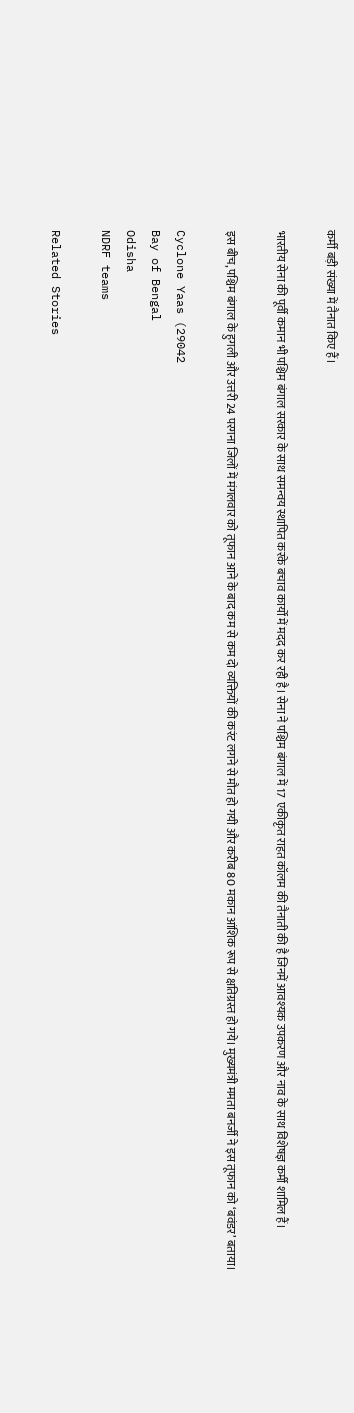कर्मी बड़ी संख्या में तैनात किए हैं।

भारतीय सेना की पूर्वी कमान भी पश्चिम बंगाल सरकार के साथ समन्वय स्थापित करके बचाव कार्यों में मदद कर रही है। सेना ने पश्चिम बंगाल में 17 एकीकृत राहत कॉलम की तैनाती की है जिनमें आवश्यक उपकरण और नाव के साथ विशेषज्ञ कर्मी शामिल हैं।

इस बीच, पश्चिम बंगाल के हुगली और उत्तरी 24 परगना जिलों में मंगलवार को तूफान आने के बाद कम से कम दो व्यक्तियों की करंट लगने से मौत हो गयी और करीब 80 मकान आंशिक रूप से क्षतिग्रस्त हो गये। मुख्यमंत्री ममता बनर्जी ने इस तूफान को ‘बवंडर’ बताया।

Cyclone Yaas (29042
Bay of Bengal
Odisha
NDRF teams

Related Stories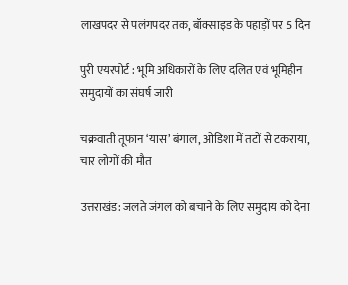लाखपदर से पलंगपदर तक, बॉक्साइड के पहाड़ों पर 5 दिन

पुरी एयरपोर्ट : भूमि अधिकारों के लिए दलित एवं भूमिहीन समुदायों का संघर्ष जारी

चक्रवाती तूफान ‘यास’ बंगाल, ओडिशा में तटों से टकराया, चार लोगों की मौत

उत्तराखंड: जलते जंगल को बचाने के लिए समुदाय को देना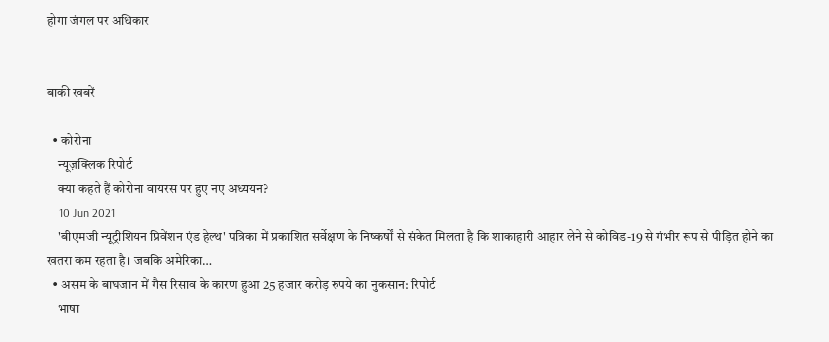होगा जंगल पर अधिकार


बाकी खबरें

  • कोरोना
    न्यूज़क्लिक रिपोर्ट
    क्या कहते हैं कोरोना वायरस पर हुए नए अध्ययन?
    10 Jun 2021
    'बीएमजी न्यूट्रीशियन प्रिवेंशन एंड हेल्थ' पत्रिका में प्रकाशित सर्वेक्षण के निष्कर्षों से संकेत मिलता है कि शाकाहारी आहार लेने से कोविड-19 से गंभीर रूप से पीड़ित होने का खतरा कम रहता है। जबकि अमेरिका…
  • असम के बाघजान में गैस रिसाव के कारण हुआ 25 हजार करोड़ रुपये का नुकसान: रिपोर्ट
    भाषा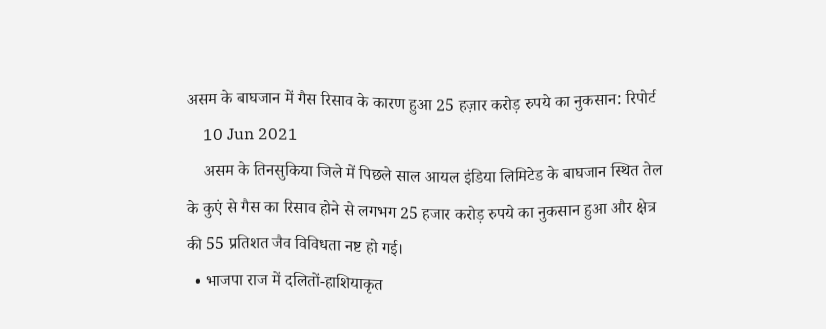असम के बाघजान में गैस रिसाव के कारण हुआ 25 हज़ार करोड़ रुपये का नुकसान: रिपोर्ट
    10 Jun 2021
    असम के तिनसुकिया जिले में पिछले साल आयल इंडिया लिमिटेड के बाघजान स्थित तेल के कुएं से गैस का रिसाव होने से लगभग 25 हजार करोड़ रुपये का नुकसान हुआ और क्षेत्र की 55 प्रतिशत जैव विविधता नष्ट हो गई।
  • भाजपा राज में दलितों-हाशियाकृत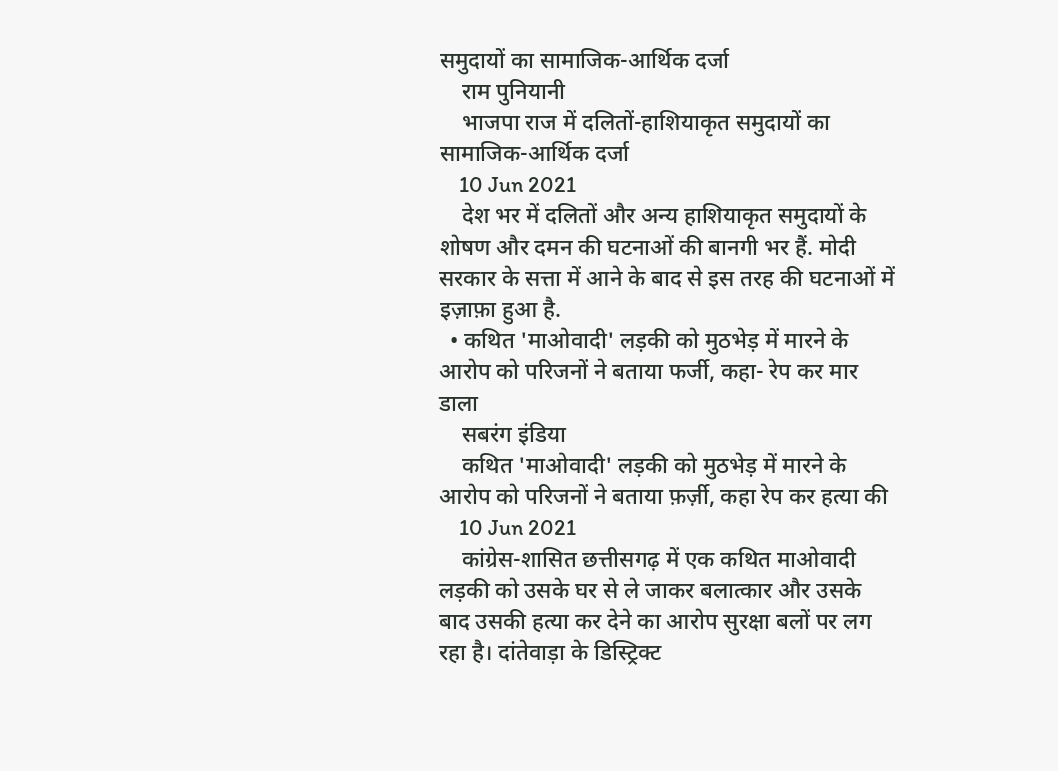समुदायों का सामाजिक-आर्थिक दर्जा
    राम पुनियानी
    भाजपा राज में दलितों-हाशियाकृत समुदायों का सामाजिक-आर्थिक दर्जा
    10 Jun 2021
    देश भर में दलितों और अन्य हाशियाकृत समुदायों के शोषण और दमन की घटनाओं की बानगी भर हैं. मोदी सरकार के सत्ता में आने के बाद से इस तरह की घटनाओं में इज़ाफ़ा हुआ है.
  • कथित 'माओवादी' लड़की को मुठभेड़ में मारने के आरोप को परिजनों ने बताया फर्जी, कहा- रेप कर मार डाला
    सबरंग इंडिया
    कथित 'माओवादी' लड़की को मुठभेड़ में मारने के आरोप को परिजनों ने बताया फ़र्ज़ी, कहा रेप कर हत्या की
    10 Jun 2021
    कांग्रेस-शासित छत्तीसगढ़ में एक कथित माओवादी लड़की को उसके घर से ले जाकर बलात्कार और उसके बाद उसकी हत्या कर देने का आरोप सुरक्षा बलों पर लग रहा है। दांतेवाड़ा के डिस्ट्रिक्ट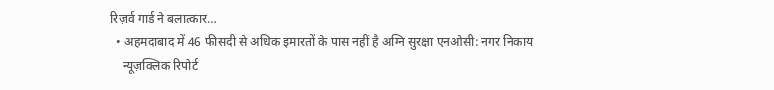रिज़र्व गार्ड ने बलात्कार…
  • अहमदाबाद में 46 फीसदी से अधिक इमारतों के पास नहीं है अग्नि सुरक्षा एनओसी: नगर निकाय
    न्यूज़क्लिक रिपोर्ट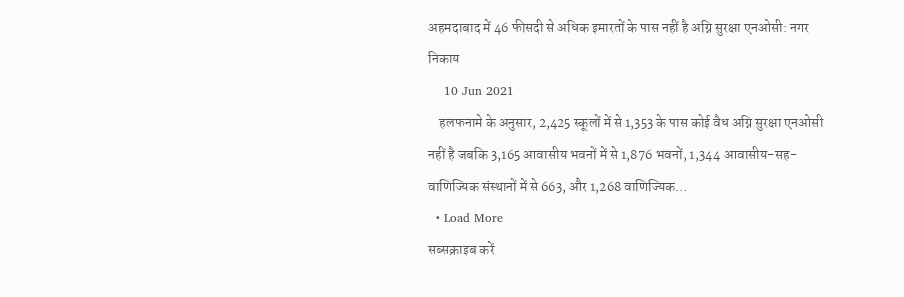अहमदाबाद में 46 फीसदी से अधिक इमारतों के पास नहीं है अग्नि सुरक्षा एनओसी: नगर निकाय
    10 Jun 2021
    हलफनामे के अनुसार, 2,425 स्कूलों में से 1,353 के पास कोई वैध अग्नि सुरक्षा एनओसी नहीं है जबकि 3,165 आवासीय भवनों में से 1,876 भवनों, 1,344 आवासीय-सह-वाणिज्यिक संस्थानों में से 663, और 1,268 वाणिज्यिक…
  • Load More
सब्सक्राइब करें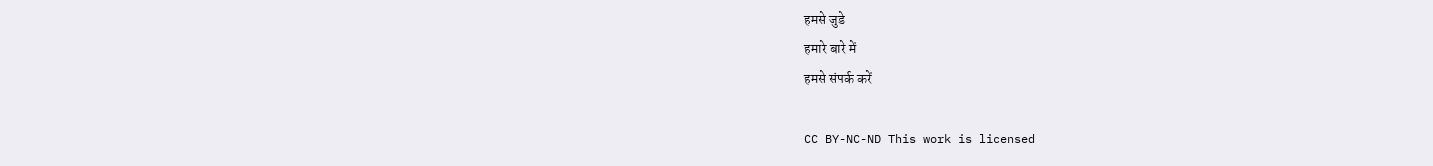हमसे जुडे
हमारे बारे में
हमसे संपर्क करें

CC BY-NC-ND This work is licensed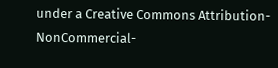under a Creative Commons Attribution-NonCommercial-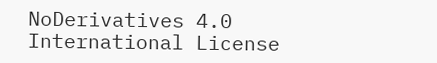NoDerivatives 4.0 International License